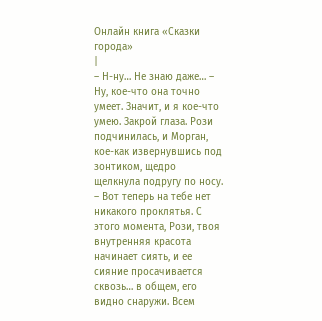Онлайн книга «Сказки города»
|
– Н-ну… Не знаю даже… – Ну, кое-что она точно умеет. Значит, и я кое-что умею. Закрой глаза. Рози подчинилась, и Морган, кое-как извернувшись под зонтиком, щедро щелкнула подругу по носу. – Вот теперь на тебе нет никакого проклятья. С этого момента, Рози, твоя внутренняя красота начинает сиять, и ее сияние просачивается сквозь… в общем, его видно снаружи. Всем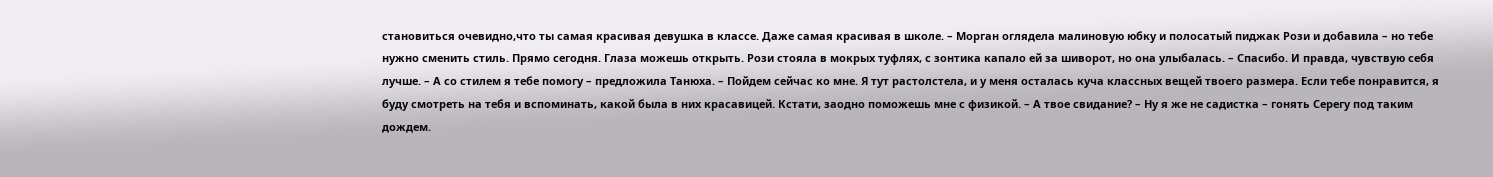становиться очевидно,что ты самая красивая девушка в классе. Даже самая красивая в школе. – Морган оглядела малиновую юбку и полосатый пиджак Рози и добавила – но тебе нужно сменить стиль. Прямо сегодня. Глаза можешь открыть. Рози стояла в мокрых туфлях, с зонтика капало ей за шиворот, но она улыбалась. – Спасибо. И правда, чувствую себя лучше. – А со стилем я тебе помогу – предложила Танюха. – Пойдем сейчас ко мне. Я тут растолстела, и у меня осталась куча классных вещей твоего размера. Если тебе понравится, я буду смотреть на тебя и вспоминать, какой была в них красавицей. Кстати, заодно поможешь мне с физикой. – А твое свидание? – Ну я же не садистка – гонять Серегу под таким дождем.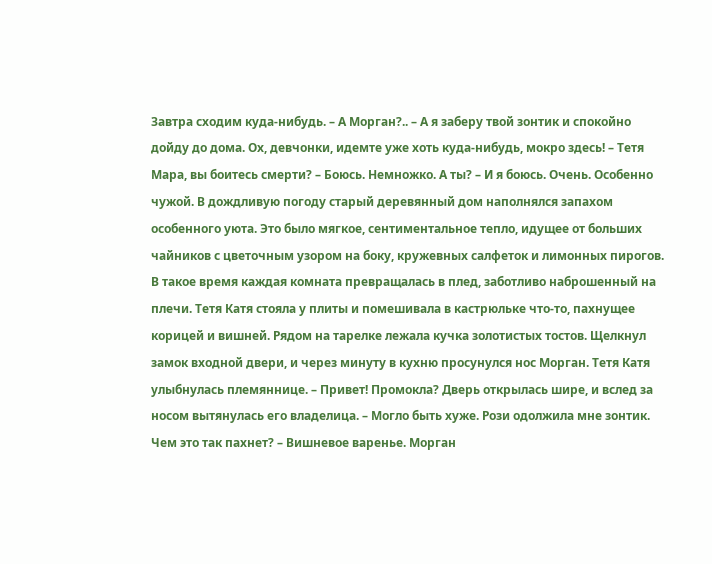Завтра сходим куда-нибудь. – А Морган?.. – А я заберу твой зонтик и спокойно дойду до дома. Ох, девчонки, идемте уже хоть куда-нибудь, мокро здесь! – Тетя Мара, вы боитесь смерти? – Боюсь. Немножко. А ты? – И я боюсь. Очень. Особенно чужой. В дождливую погоду старый деревянный дом наполнялся запахом особенного уюта. Это было мягкое, сентиментальное тепло, идущее от больших чайников с цветочным узором на боку, кружевных салфеток и лимонных пирогов. В такое время каждая комната превращалась в плед, заботливо наброшенный на плечи. Тетя Катя стояла у плиты и помешивала в кастрюльке что-то, пахнущее корицей и вишней. Рядом на тарелке лежала кучка золотистых тостов. Щелкнул замок входной двери, и через минуту в кухню просунулся нос Морган. Тетя Катя улыбнулась племяннице. – Привет! Промокла? Дверь открылась шире, и вслед за носом вытянулась его владелица. – Могло быть хуже. Рози одолжила мне зонтик. Чем это так пахнет? – Вишневое варенье. Морган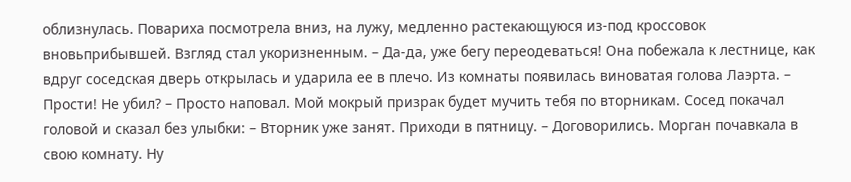облизнулась. Повариха посмотрела вниз, на лужу, медленно растекающуюся из-под кроссовок вновьприбывшей. Взгляд стал укоризненным. – Да-да, уже бегу переодеваться! Она побежала к лестнице, как вдруг соседская дверь открылась и ударила ее в плечо. Из комнаты появилась виноватая голова Лаэрта. – Прости! Не убил? – Просто наповал. Мой мокрый призрак будет мучить тебя по вторникам. Сосед покачал головой и сказал без улыбки: – Вторник уже занят. Приходи в пятницу. – Договорились. Морган почавкала в свою комнату. Ну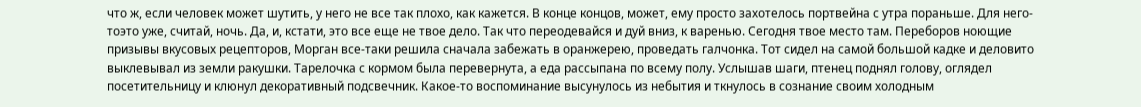что ж, если человек может шутить, у него не все так плохо, как кажется. В конце концов, может, ему просто захотелось портвейна с утра пораньше. Для него-тоэто уже, считай, ночь. Да, и, кстати, это все еще не твое дело. Так что переодевайся и дуй вниз, к варенью. Сегодня твое место там. Переборов ноющие призывы вкусовых рецепторов, Морган все-таки решила сначала забежать в оранжерею, проведать галчонка. Тот сидел на самой большой кадке и деловито выклевывал из земли ракушки. Тарелочка с кормом была перевернута, а еда рассыпана по всему полу. Услышав шаги, птенец поднял голову, оглядел посетительницу и клюнул декоративный подсвечник. Какое-то воспоминание высунулось из небытия и ткнулось в сознание своим холодным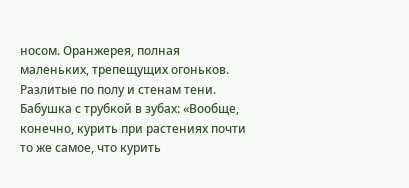носом. Оранжерея, полная маленьких, трепещущих огоньков. Разлитые по полу и стенам тени. Бабушка с трубкой в зубах: «Вообще, конечно, курить при растениях почти то же самое, что курить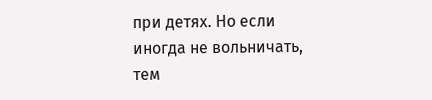при детях. Но если иногда не вольничать, тем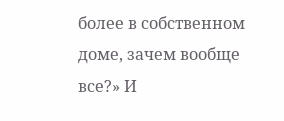более в собственном доме, зачем вообще все?» И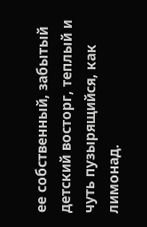ее собственный, забытый детский восторг, теплый и чуть пузырящийся, как лимонад.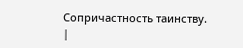Сопричастность таинству. |